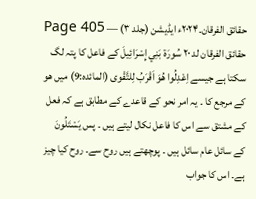حقائق الفرقان۔۲۰۲۴ء ایڈیشن (جلد ۳) — Page 405
حقائق الفرقان لد ٢٠ سُورَة بَنِي إِسْرَائِيلَ کے فاعل کا پتہ لگ سکتا ہے جیسے اِعْدِلُوا هُوَ اَقْرَبُ لِلتَّقْوى (المائدہ:9) میں ھو کے مرجع کا ۔ یہ امر نحو کے قاعدے کے مطابق ہے کہ فعل کے مشتق سے اس کا فاعل نکال لیتے ہیں ۔ پس يَسْتَلُونَ کے سائل عام سائل ہیں ۔ پوچھتے ہیں روح سے۔ روح کیا چیز ہے۔ اس کا جواب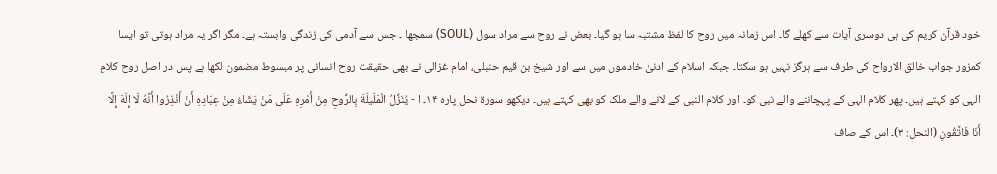خود قرآن کریم کی ہی دوسری آیات سے کھلے گا۔ اس زمانہ میں روح کا لفظ مشتبہ سا ہو گیا۔ بعض نے روح سے مراد سول (SOUL) سمجھا ۔ جس سے آدمی کی زندگی وابستہ ہے۔ مگر اگر یہ مراد ہوتی تو ایسا کمزور جواب خالق الارواح کی طرف سے ہرگز نہیں ہو سکتا۔ جبکہ اسلام کے ادنیٰ خادموں میں سے اور شیخ بن قیم حنبلی، امام غزالی نے بھی حقیقت روح انسانی پر مبسوط مضمون لکھا ہے پس در اصل روح کلامِ الہی کو کہتے ہیں۔ پھر کلام الہی کے پہچاننے والے نبی کو۔ اور کلام النبی کے لانے والے ملک کو بھی کہتے ہیں۔ دیکھو سورۃ نحل پارہ ۱۴۔ ا - يُنَزِّلُ الْمَلَيلَةَ بِالرُّوحِ مِنْ أَمْرِهِ عَلَى مَنْ يَشَاءُ مِنْ عِبَادِهِ أَنْ أَنْذِرُوا أَنَّهُ لَا إِلَهَ إِلَّا أَنَا فَاتَّقُونِ (النحل: ٣)۔ اس کے صاف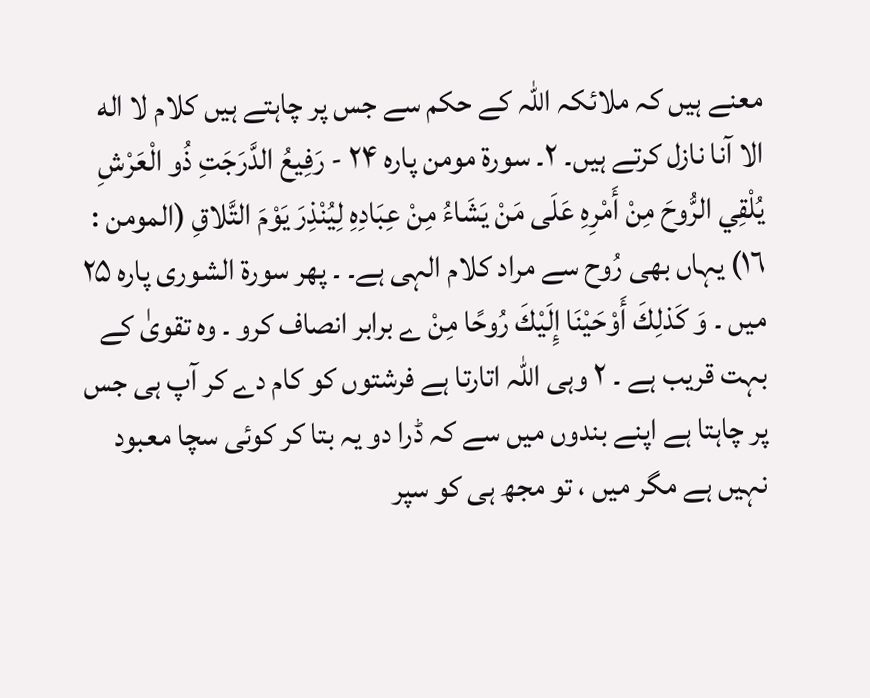معنے ہیں کہ ملائکہ اللہ کے حکم سے جس پر چاہتے ہیں کلام لا اله الا آنا نازل کرتے ہیں۔ ۲۔ سورۃ مومن پاره ۲۴ - رَفِيعُ الدَّرَجَتِ ذُو الْعَرْشِ يُلْقِي الرُّوحَ مِنْ أَمْرِهِ عَلَى مَنْ يَشَاءُ مِنْ عِبَادِهِ لِيُنْذِرَ يَوْمَ التَّلاقِ (المومن : ١٦) یہاں بھی رُوح سے مراد کلام الہی ہے۔ ۔ پھر سورۃ الشوری پاره ۲۵ میں ۔ وَ كَذلِكَ أَوْحَيْنَا إِلَيْكَ رُوحًا مِنْ ے برابر انصاف کرو ۔ وہ تقویٰ کے بہت قریب ہے ۔ ۲ وہی اللہ اتارتا ہے فرشتوں کو کام دے کر آپ ہی جس پر چاہتا ہے اپنے بندوں میں سے کہ ڈرا دو یہ بتا کر کوئی سچا معبود نہیں ہے مگر میں ، تو مجھ ہی کو سپر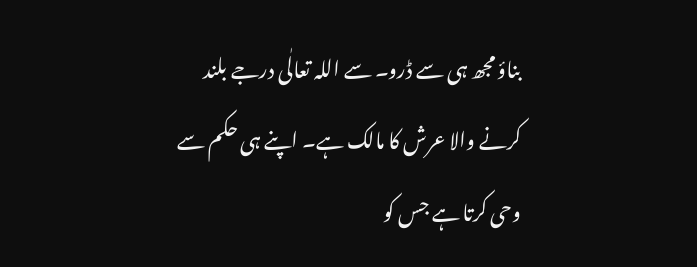بناؤ مجھ ہی سے ڈرو۔ سے اللہ تعالٰی درجے بلند کرنے والا عرش کا مالک ہے۔ اپنے ہی حکم سے وحی کرتا ہے جس کو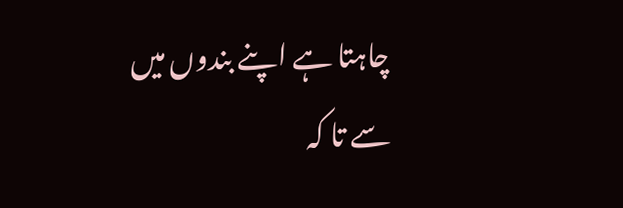چاہتا ہے اپنے بندوں میں سے تا کہ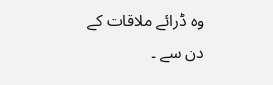وہ ڈرائے ملاقات کے دن سے ۔